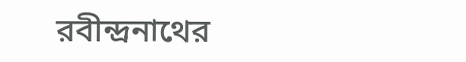রবীন্দ্রনাথের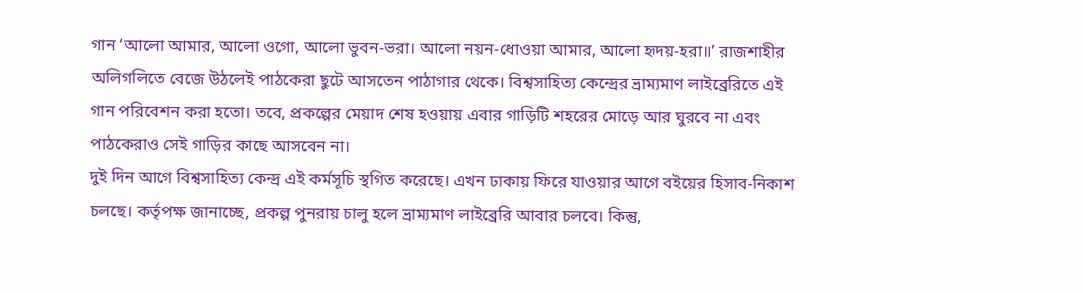গান ‘আলো আমার, আলো ওগো, আলো ভুবন-ভরা। আলো নয়ন-ধোওয়া আমার, আলো হৃদয়-হরা॥’ রাজশাহীর অলিগলিতে বেজে উঠলেই পাঠকেরা ছুটে আসতেন পাঠাগার থেকে। বিশ্বসাহিত্য কেন্দ্রের ভ্রাম্যমাণ লাইব্রেরিতে এই গান পরিবেশন করা হতো। তবে, প্রকল্পের মেয়াদ শেষ হওয়ায় এবার গাড়িটি শহরের মোড়ে আর ঘুরবে না এবং পাঠকেরাও সেই গাড়ির কাছে আসবেন না।
দুই দিন আগে বিশ্বসাহিত্য কেন্দ্র এই কর্মসূচি স্থগিত করেছে। এখন ঢাকায় ফিরে যাওয়ার আগে বইয়ের হিসাব-নিকাশ চলছে। কর্তৃপক্ষ জানাচ্ছে, প্রকল্প পুনরায় চালু হলে ভ্রাম্যমাণ লাইব্রেরি আবার চলবে। কিন্তু,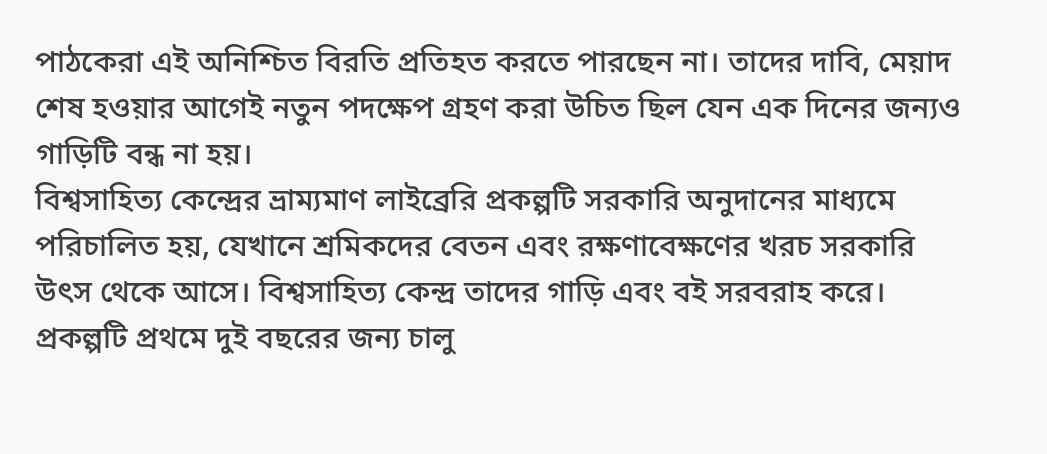পাঠকেরা এই অনিশ্চিত বিরতি প্রতিহত করতে পারছেন না। তাদের দাবি, মেয়াদ শেষ হওয়ার আগেই নতুন পদক্ষেপ গ্রহণ করা উচিত ছিল যেন এক দিনের জন্যও গাড়িটি বন্ধ না হয়।
বিশ্বসাহিত্য কেন্দ্রের ভ্রাম্যমাণ লাইব্রেরি প্রকল্পটি সরকারি অনুদানের মাধ্যমে পরিচালিত হয়, যেখানে শ্রমিকদের বেতন এবং রক্ষণাবেক্ষণের খরচ সরকারি উৎস থেকে আসে। বিশ্বসাহিত্য কেন্দ্র তাদের গাড়ি এবং বই সরবরাহ করে। প্রকল্পটি প্রথমে দুই বছরের জন্য চালু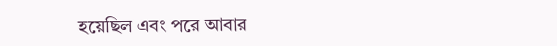হয়েছিল এবং পরে আবার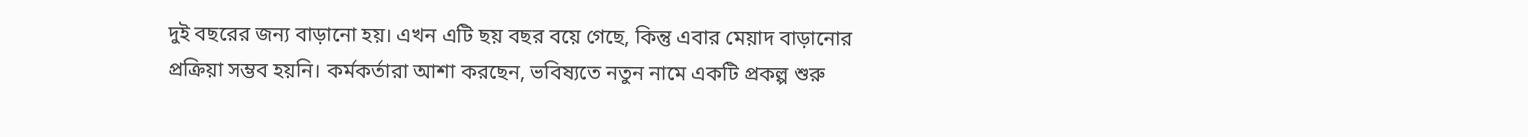দুই বছরের জন্য বাড়ানো হয়। এখন এটি ছয় বছর বয়ে গেছে, কিন্তু এবার মেয়াদ বাড়ানোর প্রক্রিয়া সম্ভব হয়নি। কর্মকর্তারা আশা করছেন, ভবিষ্যতে নতুন নামে একটি প্রকল্প শুরু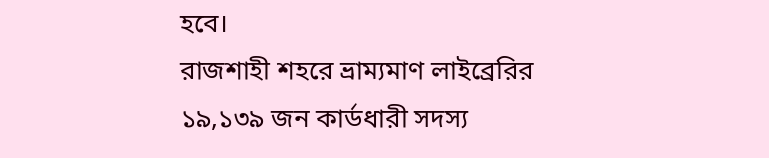হবে।
রাজশাহী শহরে ভ্রাম্যমাণ লাইব্রেরির ১৯,১৩৯ জন কার্ডধারী সদস্য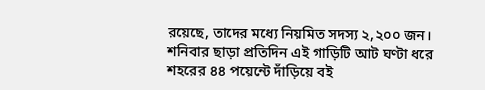রয়েছে, তাদের মধ্যে নিয়মিত সদস্য ২,২০০ জন। শনিবার ছাড়া প্রতিদিন এই গাড়িটি আট ঘণ্টা ধরে শহরের ৪৪ পয়েন্টে দাঁড়িয়ে বই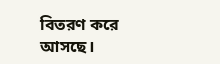বিতরণ করে আসছে।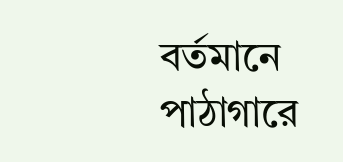বর্তমানে পাঠাগারে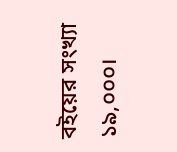বইয়ের সংখ্যা ১৯,০০০।